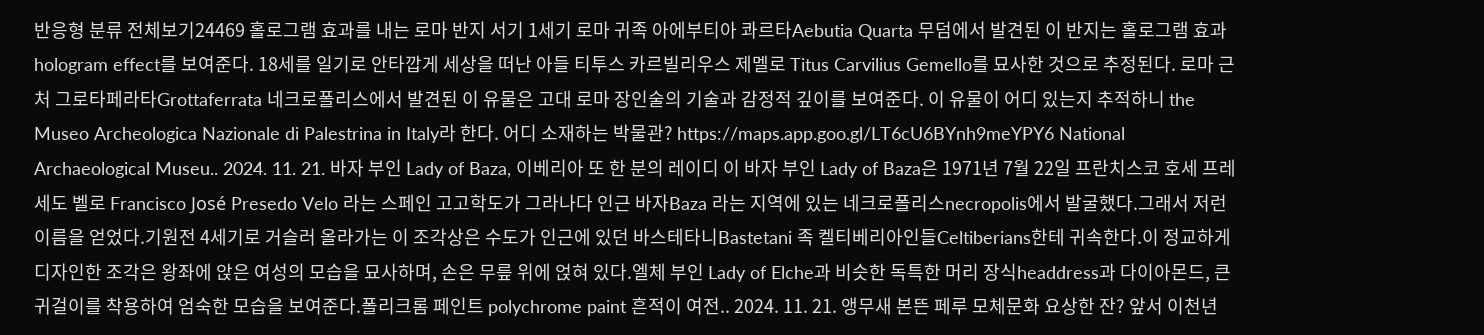반응형 분류 전체보기24469 홀로그램 효과를 내는 로마 반지 서기 1세기 로마 귀족 아에부티아 콰르타Aebutia Quarta 무덤에서 발견된 이 반지는 홀로그램 효과 hologram effect를 보여준다. 18세를 일기로 안타깝게 세상을 떠난 아들 티투스 카르빌리우스 제멜로 Titus Carvilius Gemello를 묘사한 것으로 추정된다. 로마 근처 그로타페라타Grottaferrata 네크로폴리스에서 발견된 이 유물은 고대 로마 장인술의 기술과 감정적 깊이를 보여준다. 이 유물이 어디 있는지 추적하니 the Museo Archeologica Nazionale di Palestrina in Italy라 한다. 어디 소재하는 박물관? https://maps.app.goo.gl/LT6cU6BYnh9meYPY6 National Archaeological Museu.. 2024. 11. 21. 바자 부인 Lady of Baza, 이베리아 또 한 분의 레이디 이 바자 부인 Lady of Baza은 1971년 7월 22일 프란치스코 호세 프레세도 벨로 Francisco José Presedo Velo 라는 스페인 고고학도가 그라나다 인근 바자Baza 라는 지역에 있는 네크로폴리스necropolis에서 발굴했다.그래서 저런 이름을 얻었다.기원전 4세기로 거슬러 올라가는 이 조각상은 수도가 인근에 있던 바스테타니Bastetani 족 켈티베리아인들Celtiberians한테 귀속한다.이 정교하게 디자인한 조각은 왕좌에 앉은 여성의 모습을 묘사하며, 손은 무릎 위에 얹혀 있다.엘체 부인 Lady of Elche과 비슷한 독특한 머리 장식headdress과 다이아몬드, 큰 귀걸이를 착용하여 엄숙한 모습을 보여준다.폴리크롬 페인트 polychrome paint 흔적이 여전.. 2024. 11. 21. 앵무새 본뜬 페루 모체문화 요상한 잔? 앞서 이천년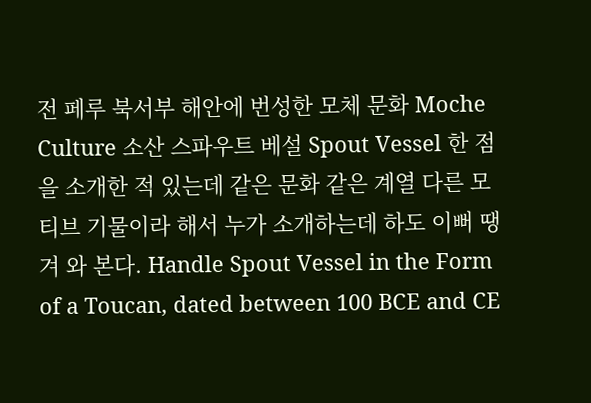전 페루 북서부 해안에 번성한 모체 문화 Moche Culture 소산 스파우트 베설 Spout Vessel 한 점을 소개한 적 있는데 같은 문화 같은 계열 다른 모티브 기물이라 해서 누가 소개하는데 하도 이뻐 땡겨 와 본다. Handle Spout Vessel in the Form of a Toucan, dated between 100 BCE and CE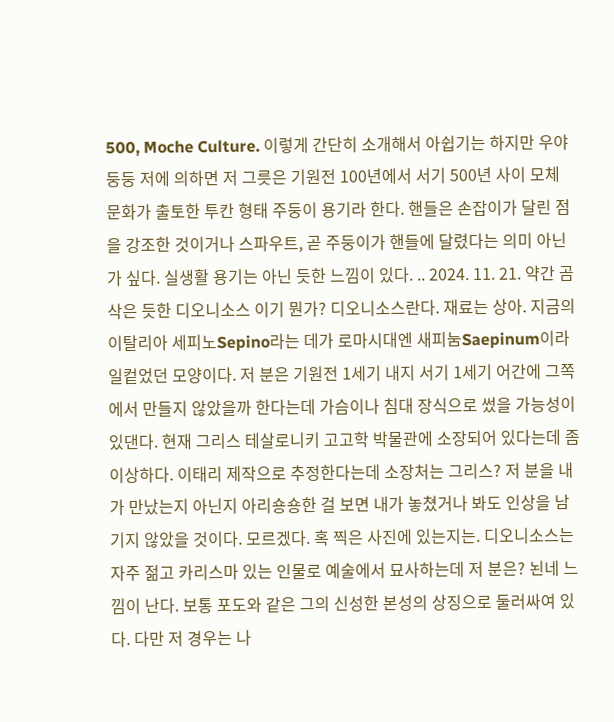500, Moche Culture. 이렇게 간단히 소개해서 아쉽기는 하지만 우야둥둥 저에 의하면 저 그릇은 기원전 100년에서 서기 500년 사이 모체 문화가 출토한 투칸 형태 주둥이 용기라 한다. 핸들은 손잡이가 달린 점을 강조한 것이거나 스파우트, 곧 주둥이가 핸들에 달렸다는 의미 아닌가 싶다. 실생활 용기는 아닌 듯한 느낌이 있다. .. 2024. 11. 21. 약간 곰삭은 듯한 디오니소스 이기 뭔가? 디오니소스란다. 재료는 상아. 지금의 이탈리아 세피노Sepino라는 데가 로마시대엔 새피눔Saepinum이라 일컽었던 모양이다. 저 분은 기원전 1세기 내지 서기 1세기 어간에 그쪽에서 만들지 않았을까 한다는데 가슴이나 침대 장식으로 썼을 가능성이 있댄다. 현재 그리스 테살로니키 고고학 박물관에 소장되어 있다는데 좀 이상하다. 이태리 제작으로 추정한다는데 소장처는 그리스? 저 분을 내가 만났는지 아닌지 아리숑숑한 걸 보면 내가 놓쳤거나 봐도 인상을 남기지 않았을 것이다. 모르겠다. 혹 찍은 사진에 있는지는. 디오니소스는 자주 젊고 카리스마 있는 인물로 예술에서 묘사하는데 저 분은? 뇐네 느낌이 난다. 보통 포도와 같은 그의 신성한 본성의 상징으로 둘러싸여 있다. 다만 저 경우는 나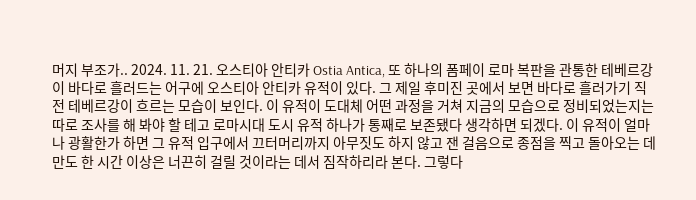머지 부조가.. 2024. 11. 21. 오스티아 안티카 Ostia Antica, 또 하나의 폼페이 로마 복판을 관통한 테베르강이 바다로 흘러드는 어구에 오스티아 안티카 유적이 있다. 그 제일 후미진 곳에서 보면 바다로 흘러가기 직전 테베르강이 흐르는 모습이 보인다. 이 유적이 도대체 어떤 과정을 거쳐 지금의 모습으로 정비되었는지는 따로 조사를 해 봐야 할 테고 로마시대 도시 유적 하나가 통째로 보존됐다 생각하면 되겠다. 이 유적이 얼마나 광활한가 하면 그 유적 입구에서 끄터머리까지 아무짓도 하지 않고 잰 걸음으로 종점을 찍고 돌아오는 데만도 한 시간 이상은 너끈히 걸릴 것이라는 데서 짐작하리라 본다. 그렇다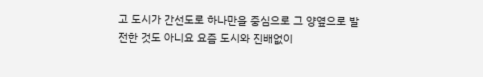고 도시가 간선도로 하나만을 중심으로 그 양옆으로 발전한 것도 아니요 요즘 도시와 진배없이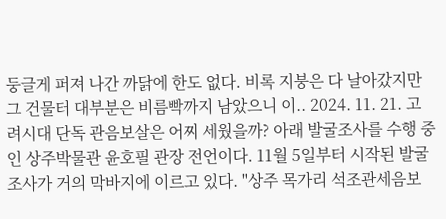둥글게 퍼져 나간 까닭에 한도 없다. 비록 지붕은 다 날아갔지만 그 건물터 대부분은 비름빡까지 남았으니 이.. 2024. 11. 21. 고려시대 단독 관음보살은 어찌 세웠을까? 아래 발굴조사를 수행 중인 상주박물관 윤호필 관장 전언이다. 11월 5일부터 시작된 발굴조사가 거의 막바지에 이르고 있다. "상주 목가리 석조관세음보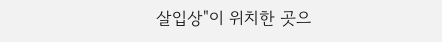살입상"이 위치한 곳으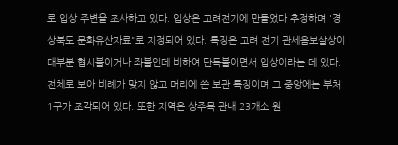로 입상 주변을 조사하고 있다. 입상은 고려전기에 만들었다 추정하며 '경상북도 문화유산자료"로 지정되어 있다. 특징은 고려 전기 관세음보살상이 대부분 협시불이거나 좌불인데 비하여 단독불이면서 입상이라는 데 있다. 전체로 보아 비례가 맞지 않고 머리에 쓴 보관 특징이며 그 중앙에는 부처 1구가 조각되어 있다. 또한 지역은 상주목 관내 23개소 원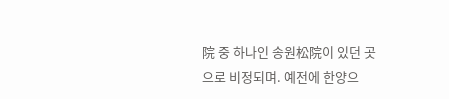院 중 하나인 송원松院이 있던 곳으로 비정되며. 예전에 한양으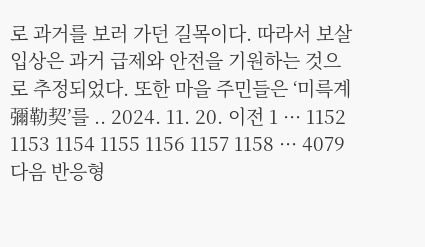로 과거를 보러 가던 길목이다. 따라서 보살입상은 과거 급제와 안전을 기원하는 것으로 추정되었다. 또한 마을 주민들은 ‘미륵계彌勒契’를 .. 2024. 11. 20. 이전 1 ··· 1152 1153 1154 1155 1156 1157 1158 ··· 4079 다음 반응형